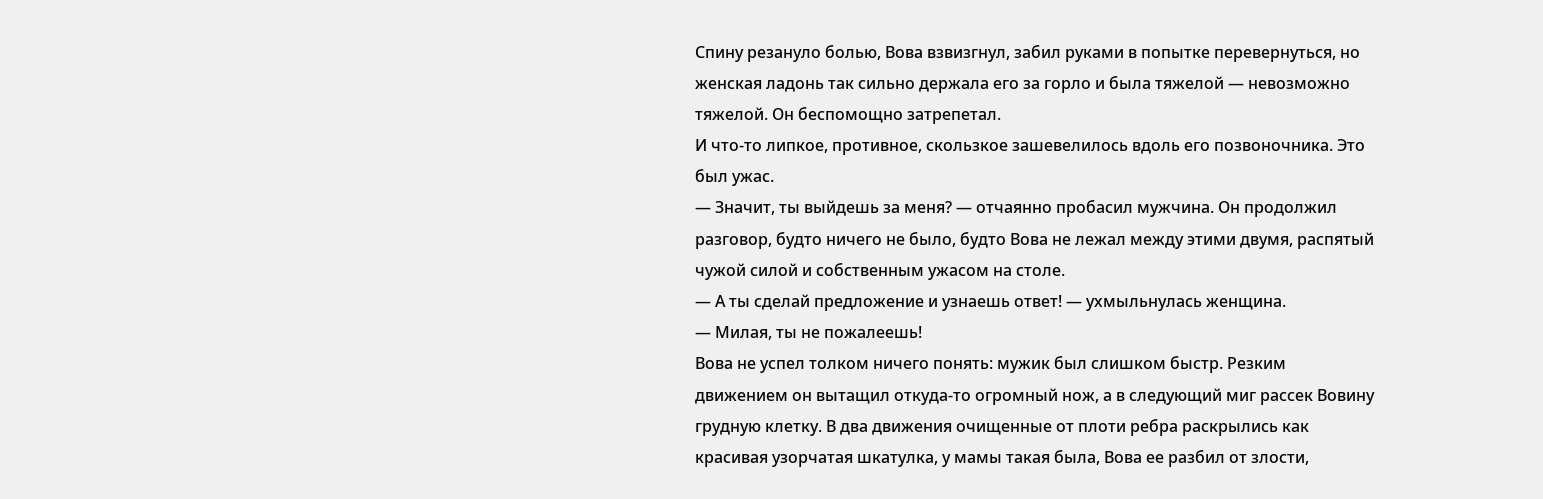Спину резануло болью, Вова взвизгнул, забил руками в попытке перевернуться, но женская ладонь так сильно держала его за горло и была тяжелой — невозможно тяжелой. Он беспомощно затрепетал.
И что-то липкое, противное, скользкое зашевелилось вдоль его позвоночника. Это был ужас.
— Значит, ты выйдешь за меня? — отчаянно пробасил мужчина. Он продолжил разговор, будто ничего не было, будто Вова не лежал между этими двумя, распятый чужой силой и собственным ужасом на столе.
— А ты сделай предложение и узнаешь ответ! — ухмыльнулась женщина.
— Милая, ты не пожалеешь!
Вова не успел толком ничего понять: мужик был слишком быстр. Резким движением он вытащил откуда-то огромный нож, а в следующий миг рассек Вовину грудную клетку. В два движения очищенные от плоти ребра раскрылись как красивая узорчатая шкатулка, у мамы такая была, Вова ее разбил от злости,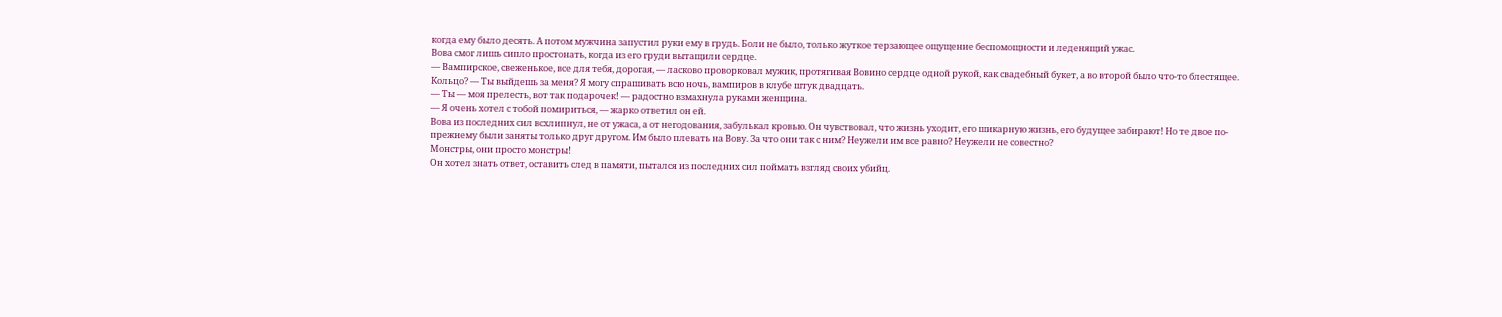когда ему было десять. А потом мужчина запустил руки ему в грудь. Боли не было, только жуткое терзающее ощущение беспомощности и леденящий ужас.
Вова смог лишь сипло простонать, когда из его груди вытащили сердце.
— Вампирское, свеженькое, все для тебя, дорогая, — ласково проворковал мужик, протягивая Вовино сердце одной рукой, как свадебный букет, а во второй было что-то блестящее. Кольцо? — Ты выйдешь за меня? Я могу спрашивать всю ночь, вампиров в клубе штук двадцать.
— Ты — моя прелесть, вот так подарочек! — радостно взмахнула руками женщина.
— Я очень хотел с тобой помириться, — жарко ответил он ей.
Вова из последних сил всхлипнул, не от ужаса, а от негодования, забулькал кровью. Он чувствовал, что жизнь уходит, его шикарную жизнь, его будущее забирают! Но те двое по-прежнему были заняты только друг другом. Им было плевать на Вову. За что они так с ним? Неужели им все равно? Неужели не совестно?
Монстры, они просто монстры!
Он хотел знать ответ, оставить след в памяти, пытался из последних сил поймать взгляд своих убийц.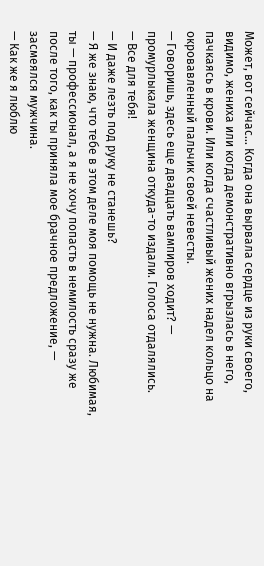Может, вот сейчас… Когда она вырвала сердце из руки своего, видимо, жениха или когда демонстративно вгрызлась в него, пачкаясь в крови. Или когда счастливый жених надел кольцо на окровавленный пальчик своей невесты.
— Говоришь, здесь еще двадцать вампиров ходит? — промурлыкала женщина откуда-то издали. Голоса отдалялись.
— Все для тебя!
— И даже лезть под руку не станешь?
— Я же знаю, что тебе в этом деле моя помощь не нужна. Любимая, ты — профессионал, а я не хочу попасть в немилость сразу же после того, как ты приняла мое брачное предложение, — засмеялся мужчина.
— Как же я люблю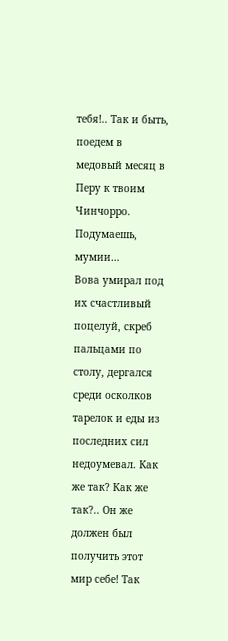тебя!.. Так и быть, поедем в медовый месяц в Перу к твоим Чинчорро. Подумаешь, мумии…
Вова умирал под их счастливый поцелуй, скреб пальцами по столу, дергался среди осколков тарелок и еды из последних сил недоумевал. Как же так? Как же так?.. Он же должен был получить этот мир себе! Так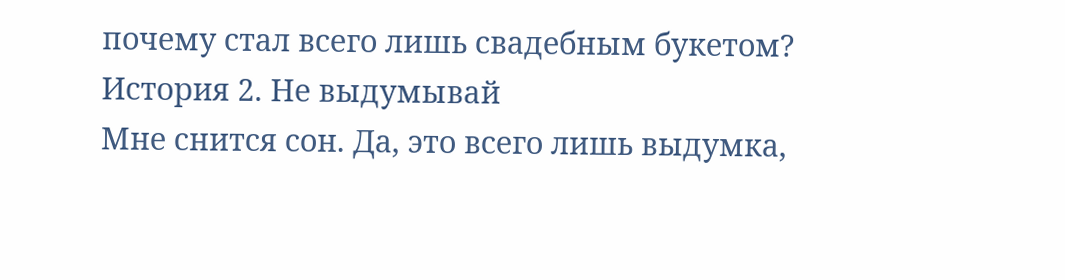почему стал всего лишь свадебным букетом?
История 2. Не выдумывай
Мне снится сон. Да, это всего лишь выдумка,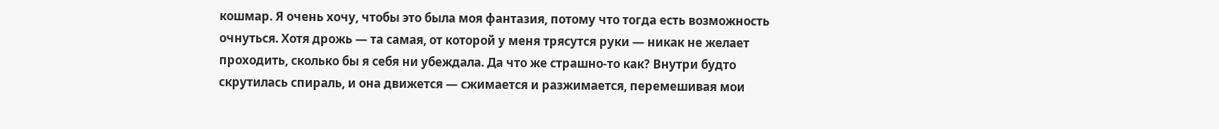кошмар. Я очень хочу, чтобы это была моя фантазия, потому что тогда есть возможность очнуться. Хотя дрожь — та самая, от которой у меня трясутся руки — никак не желает проходить, сколько бы я себя ни убеждала. Да что же страшно-то как? Внутри будто скрутилась спираль, и она движется — сжимается и разжимается, перемешивая мои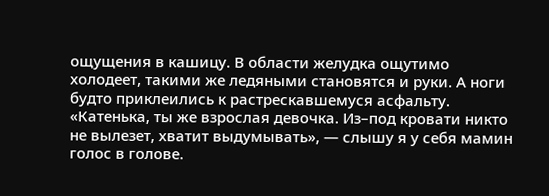ощущения в кашицу. В области желудка ощутимо холодеет, такими же ледяными становятся и руки. А ноги будто приклеились к растрескавшемуся асфальту.
«Катенька, ты же взрослая девочка. Из–под кровати никто не вылезет, хватит выдумывать», — слышу я у себя мамин голос в голове.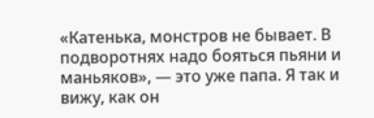«Катенька, монстров не бывает. В подворотнях надо бояться пьяни и маньяков», — это уже папа. Я так и вижу, как он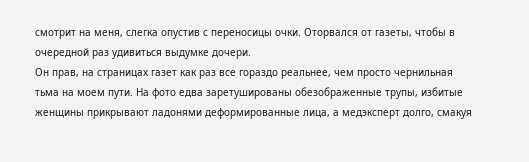смотрит на меня, слегка опустив с переносицы очки. Оторвался от газеты, чтобы в очередной раз удивиться выдумке дочери.
Он прав, на страницах газет как раз все гораздо реальнее, чем просто чернильная тьма на моем пути. На фото едва заретушированы обезображенные трупы, избитые женщины прикрывают ладонями деформированные лица, а медэксперт долго, смакуя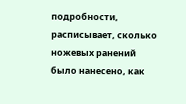подробности, расписывает, сколько ножевых ранений было нанесено, как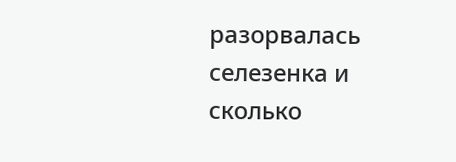разорвалась селезенка и сколько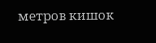метров кишок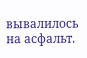вывалилось на асфальт.